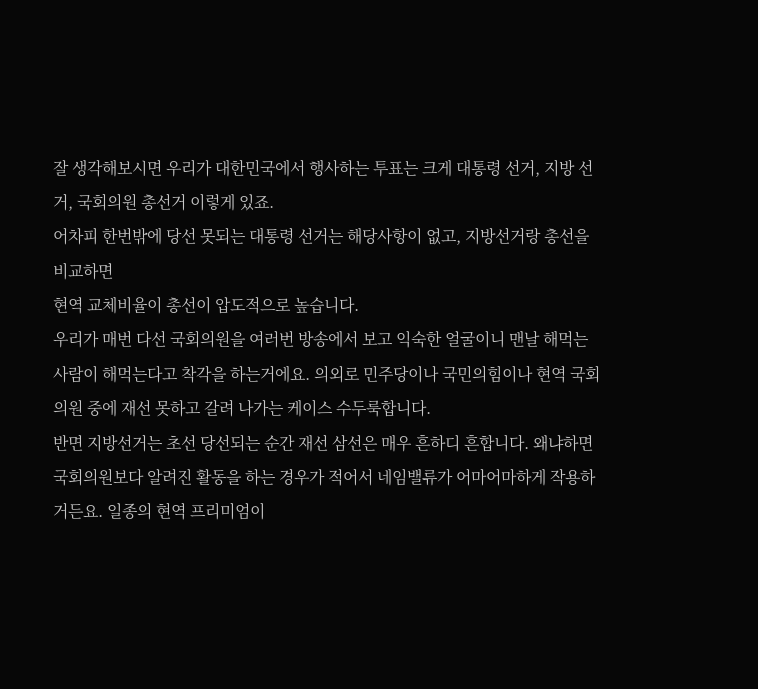잘 생각해보시면 우리가 대한민국에서 행사하는 투표는 크게 대통령 선거, 지방 선거, 국회의원 총선거 이렇게 있죠.
어차피 한번밖에 당선 못되는 대통령 선거는 해당사항이 없고, 지방선거랑 총선을 비교하면
현역 교체비율이 총선이 압도적으로 높습니다.
우리가 매번 다선 국회의원을 여러번 방송에서 보고 익숙한 얼굴이니 맨날 해먹는 사람이 해먹는다고 착각을 하는거에요. 의외로 민주당이나 국민의힘이나 현역 국회의원 중에 재선 못하고 갈려 나가는 케이스 수두룩합니다.
반면 지방선거는 초선 당선되는 순간 재선 삼선은 매우 흔하디 흔합니다. 왜냐하면 국회의원보다 알려진 활동을 하는 경우가 적어서 네임밸류가 어마어마하게 작용하거든요. 일종의 현역 프리미엄이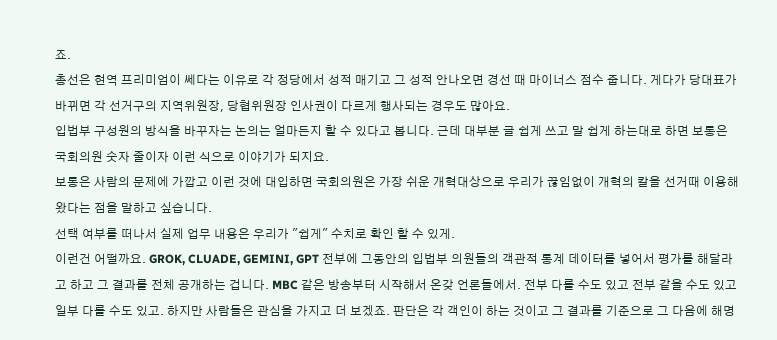죠.
총선은 현역 프리미엄이 쎄다는 이유로 각 정당에서 성적 매기고 그 성적 안나오면 경선 때 마이너스 점수 줍니다. 게다가 당대표가 바뀌면 각 선거구의 지역위원장, 당협위원장 인사권이 다르게 행사되는 경우도 많아요.
입법부 구성원의 방식을 바꾸자는 논의는 얼마든지 할 수 있다고 봅니다. 근데 대부분 글 쉽게 쓰고 말 쉽게 하는대로 하면 보통은 국회의원 숫자 줄이자 이런 식으로 이야기가 되지요.
보통은 사람의 문제에 가깝고 이런 것에 대입하면 국회의원은 가장 쉬운 개혁대상으로 우리가 끊임없이 개혁의 칼을 선거때 이용해왔다는 점을 말하고 싶습니다.
선택 여부를 떠나서 실제 업무 내용은 우리가 "쉽게" 수치로 확인 할 수 있게.
이런건 어떨까요. GROK, CLUADE, GEMINI, GPT 전부에 그동안의 입법부 의원들의 객관적 통계 데이터를 넣어서 평가를 해달라고 하고 그 결과를 전체 공개하는 겁니다. MBC 같은 방송부터 시작해서 온갖 언론들에서. 전부 다를 수도 있고 전부 같을 수도 있고 일부 다를 수도 있고. 하지만 사람들은 관심을 가지고 더 보겠죠. 판단은 각 객인이 하는 것이고 그 결과를 기준으로 그 다음에 해명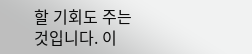할 기회도 주는 것입니다. 이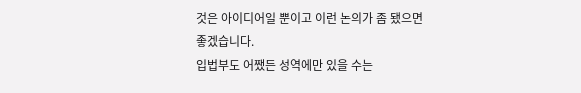것은 아이디어일 뿐이고 이런 논의가 좀 됐으면 좋겠습니다.
입법부도 어쨌든 성역에만 있을 수는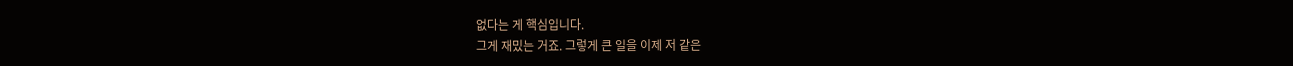없다는 게 핵심입니다.
그게 재밌는 거죠. 그렇게 큰 일을 이제 저 같은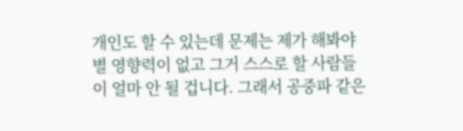개인도 할 수 있는데 문제는 제가 해봐야 별 영향력이 없고 그거 스스로 할 사람들이 얼마 안 될 겁니다. 그래서 공중파 같은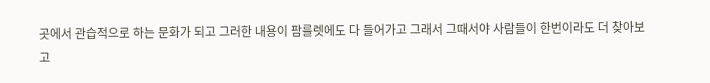곳에서 관습적으로 하는 문화가 되고 그러한 내용이 팜를렛에도 다 들어가고 그래서 그때서야 사람들이 한번이라도 더 찾아보고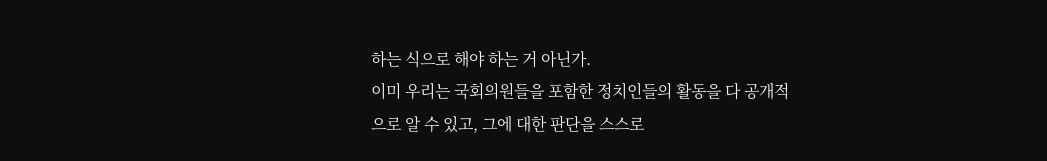하는 식으로 해야 하는 거 아닌가.
이미 우리는 국회의원들을 포함한 정치인들의 활동을 다 공개적으로 알 수 있고, 그에 대한 판단을 스스로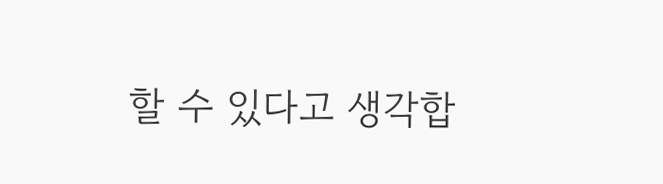할 수 있다고 생각합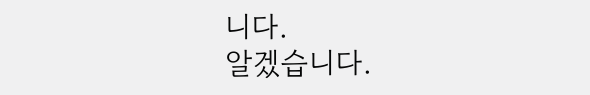니다.
알겠습니다.